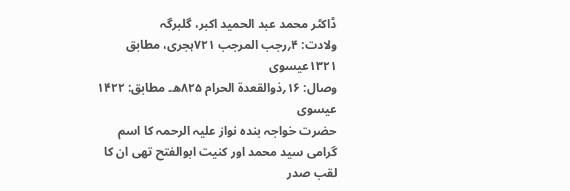ڈاکٹر محمد عبد الحمید اکبر، گلبرگہ
ولادت: ۴؍رجب المرجب ۷۲۱ہجری، مطابق ۱۳۲۱عیسوی
وصال: ۱۶؍ذوالقعدۃ الحرام ۸۲۵ھ۔ مطابق: ۱۴۲۲ عیسوی
حضرت خواجہ بندہ نواز علیہ الرحمہ کا اسم گرامی سید محمد اور کنیت ابوالفتح تھی ان کا لقب صدر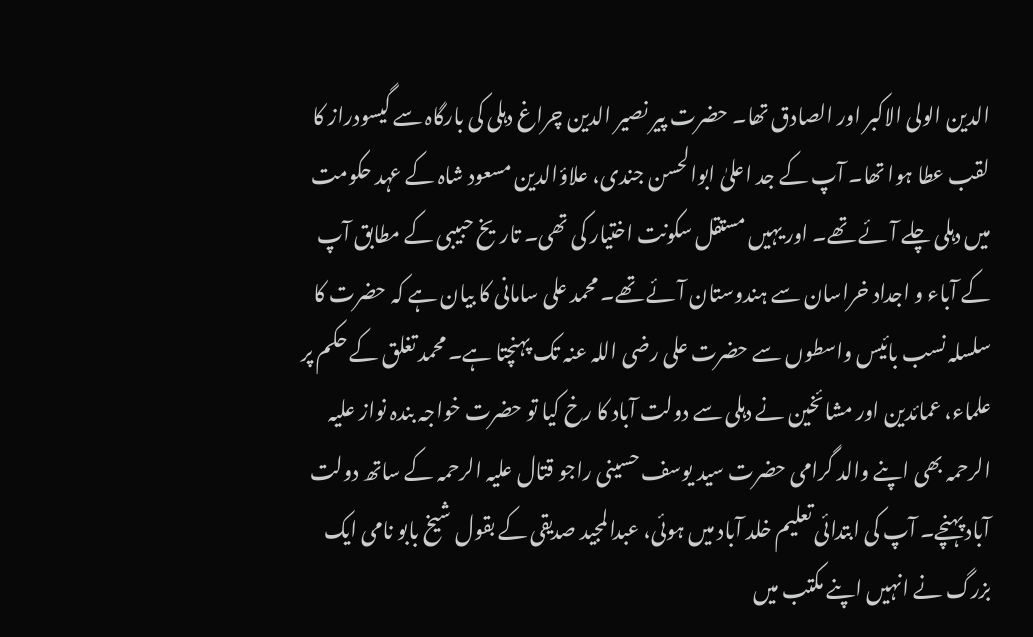الدین الولی الاکبر اور الصادق تھا۔ حضرت پیر نصیر الدین چراغ دہلی کی بارگاہ سے گیسودراز کا لقب عطا ہوا تھا۔ آپ کے جد اعلیٰ ابوالحسن جندی، علاؤالدین مسعود شاہ کے عہد حکومت میں دہلی چلے آئے تھے۔ اور یہیں مستقل سکونت اختیار کی تھی۔ تاریخ حبیبی کے مطابق آپ کے آباء و اجداد خراسان سے ہندوستان آئے تھے۔ محمد علی سامانی کا بیان ہے کہ حضرت کا سلسلہ نسب بائیس واسطوں سے حضرت علی رضی اللہ عنہ تک پہنچتا ہے۔ محمد تغلق کے حکم پر علماء، عمائدین اور مشائخین نے دہلی سے دولت آباد کا رخ کیا تو حضرت خواجہ بندہ نواز علیہ الرحمہ بھی اپنے والد گرامی حضرت سید یوسف حسینی راجو قتال علیہ الرحمہ کے ساتھ دولت آباد پہنچے۔ آپ کی ابتدائی تعلیم خلد آباد میں ہوئی، عبدالمجید صدیقی کے بقول شیخ بابو نامی ایک بزرگ نے انہیں اپنے مکتب میں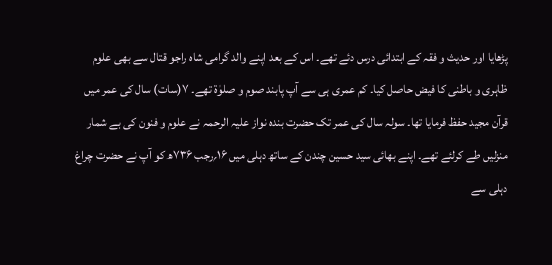پڑھایا اور حدیث و فقہ کے ابتدائی درس دئے تھے۔ اس کے بعد اپنے والد گرامی شاہ راجو قتال سے بھی علوم ظاہری و باطنی کا فیض حاصل کیا۔ کم عمری ہی سے آپ پابند صوم و صلوٰۃ تھے۔ ۷(سات) سال کی عمر میں قرآن مجید حفظ فرمایا تھا۔ سولہ سال کی عمر تک حضرت بندہ نواز علیہ الرحمہ نے علوم و فنون کی بے شمار منزلیں طے کرلئے تھے۔ اپنے بھائی سید حسین چندن کے ساتھ دہلی میں ۱۶؍رجب ۷۳۶ھ کو آپ نے حضرت چراغ دہلی سے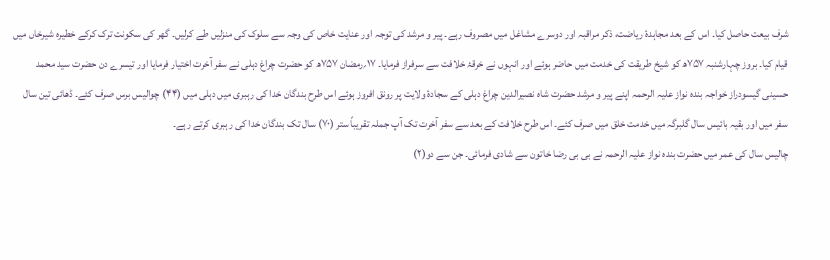شرف بیعت حاصل کیا۔ اس کے بعد مجاہدۂ ریاضت، ذکر مراقبہ اور دوسرے مشاغل میں مصروف رہے۔ پیر و مرشد کی توجہ اور عنایت خاص کی وجہ سے سلوک کی منزلیں طے کرلیں۔ گھر کی سکونت ترک کرکے خطیرہ شیرخاں میں قیام کیا۔ بروز چہارشنبہ ۷۵۷ھ کو شیخ طریقت کی خدمت میں حاضر ہوئے اور انہوں نے خرقۂ خلافت سے سرفراز فرمایا۔ ۱۷؍رمضان ۷۵۷ھ کو حضرت چراغ دہلی نے سفر آخرت اختیار فرمایا اور تیسرے دن حضرت سید محمد حسینی گیسودراز خواجہ بندہ نواز علیہ الرحمہ اپنے پیر و مرشد حضرت شاہ نصیرالدین چراغ دہلی کے سجادۂ ولایت پر رونق افروز ہوئے اس طرح بندگان خدا کی رہبری میں دہلی میں (۴۴) چوالیس برس صرف کئے۔ ڈھائی تین سال سفر میں اور بقیہ بائیس سال گلبرگہ میں خدمت خلق میں صرف کئے۔ اس طرح خلافت کے بعد سے سفر آخرت تک آپ جملہ تقریباً ستر (۷۰) سال تک بندگان خدا کی رہبری کرتے رہے۔
چالیس سال کی عمر میں حضرت بندہ نواز علیہ الرحمہ نے بی بی رضا خاتون سے شادی فرمائی۔ جن سے دو(۲)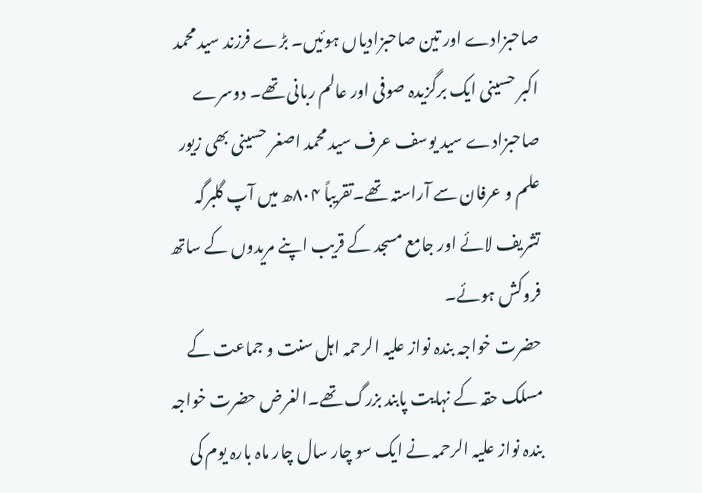صاحبزادے اور تین صاحبزادیاں ہوئیں۔ بڑے فرزند سید محمد اکبر حسینی ایک برگزیدہ صوفی اور عالم ربانی تھے۔ دوسرے صاحبزادے سید یوسف عرف سید محمد اصغر حسینی بھی زیور علم و عرفان سے آراستہ تھے۔تقریباً ۸۰۴ھ میں آپ گلبرگہ تشریف لائے اور جامع مسجد کے قریب اپنے مریدوں کے ساتھ فروکش ہوئے۔
حضرت خواجہ بندہ نواز علیہ الرحمہ اہل سنت و جماعت کے مسلک حقہ کے نہایت پابند بزرگ تھے۔الغرض حضرت خواجہ بندہ نواز علیہ الرحمہ نے ایک سو چار سال چار ماہ بارہ یوم کی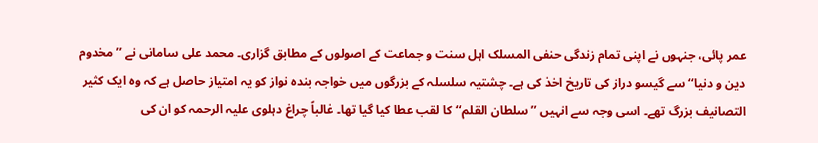عمر پائی، جنہوں نے اپنی تمام زندگی حنفی المسلک اہل سنت و جماعت کے اصولوں کے مطابق گزاری۔ محمد علی سامانی نے ’’مخدوم دین و دنیا‘‘ سے گیسو دراز کی تاریخ اخذ کی ہے۔ چشتیہ سلسلہ کے بزرگوں میں خواجہ بندہ نواز کو یہ امتیاز حاصل ہے کہ وہ ایک کثیر التصانیف بزرگ تھے۔ اسی وجہ سے انہیں ’’سلطان القلم‘‘کا لقب عطا کیا گیا تھا۔ غالباً چراغ دہلوی علیہ الرحمہ کو ان کی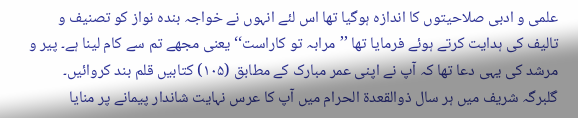علمی و ادبی صلاحیتوں کا اندازہ ہوگیا تھا اس لئے انہوں نے خواجہ بندہ نواز کو تصنیف و تالیف کی ہدایت کرتے ہوئے فرمایا تھا ’’مرابہ تو کاراست‘‘ یعنی مجھے تم سے کام لینا ہے۔ پیر و مرشد کی یہی دعا تھا کہ آپ نے اپنی عمر مبارک کے مطابق (۱۰۵) کتابیں قلم بند کروائیں۔ گلبرگہ شریف میں ہر سال ذوالقعدۃ الحرام میں آپ کا عرس نہایت شاندار پیمانے پر منایا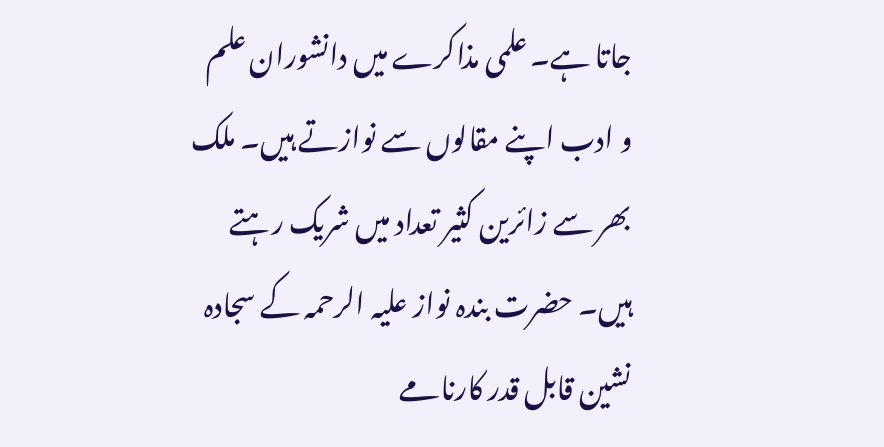جاتا ہے۔ علمی مذاکرے میں دانشوران علم و ادب اپنے مقالوں سے نوازتے ہیں۔ ملک بھر سے زائرین کثیر تعداد میں شریک رہتے ہیں۔ حضرت بندہ نواز علیہ الرحمہ کے سجادہ نشین قابل قدر کارنامے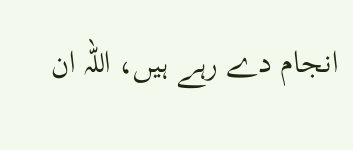انجام دے رہے ہیں، اللہ ان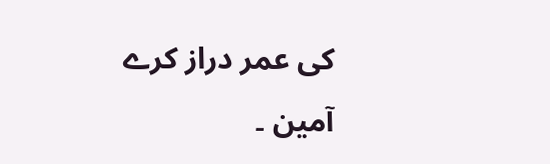کی عمر دراز کرے آمین ۔